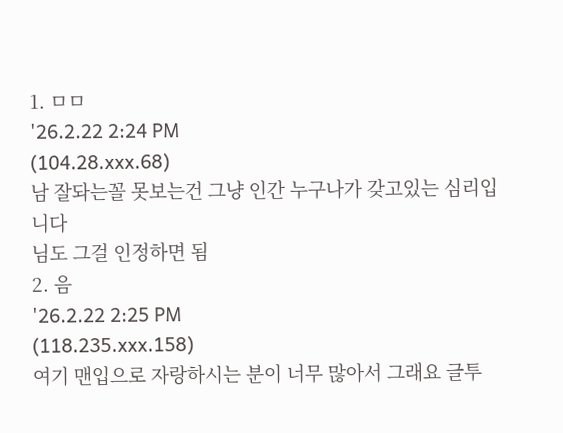1. ㅁㅁ
'26.2.22 2:24 PM
(104.28.xxx.68)
남 잘돠는꼴 못보는건 그냥 인간 누구나가 갖고있는 심리입니다
님도 그걸 인정하면 됨
2. 음
'26.2.22 2:25 PM
(118.235.xxx.158)
여기 맨입으로 자랑하시는 분이 너무 많아서 그래요 글투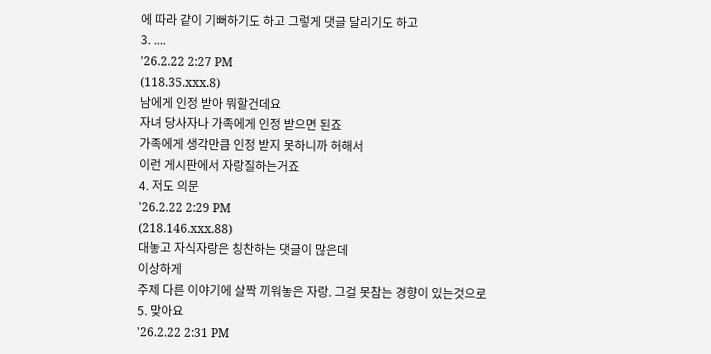에 따라 걑이 기뻐하기도 하고 그렇게 댓글 달리기도 하고
3. ....
'26.2.22 2:27 PM
(118.35.xxx.8)
남에게 인정 받아 뭐할건데요
자녀 당사자나 가족에게 인정 받으면 된죠
가족에게 생각만큼 인정 받지 못하니까 허해서
이런 게시판에서 자랑질하는거죠
4. 저도 의문
'26.2.22 2:29 PM
(218.146.xxx.88)
대놓고 자식자랑은 칭찬하는 댓글이 많은데
이상하게
주제 다른 이야기에 살짝 끼워놓은 자랑. 그걸 못참는 경향이 있는것으로
5. 맞아요
'26.2.22 2:31 PM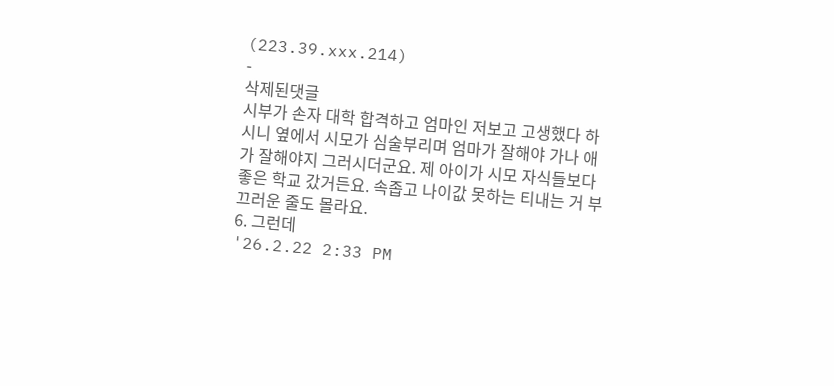(223.39.xxx.214)
-
삭제된댓글
시부가 손자 대학 합격하고 엄마인 저보고 고생했다 하시니 옆에서 시모가 심술부리며 엄마가 잘해야 가나 애가 잘해야지 그러시더군요. 제 아이가 시모 자식들보다 좋은 학교 갔거든요. 속좁고 나이값 못하는 티내는 거 부끄러운 줄도 몰라요.
6. 그런데
'26.2.22 2:33 PM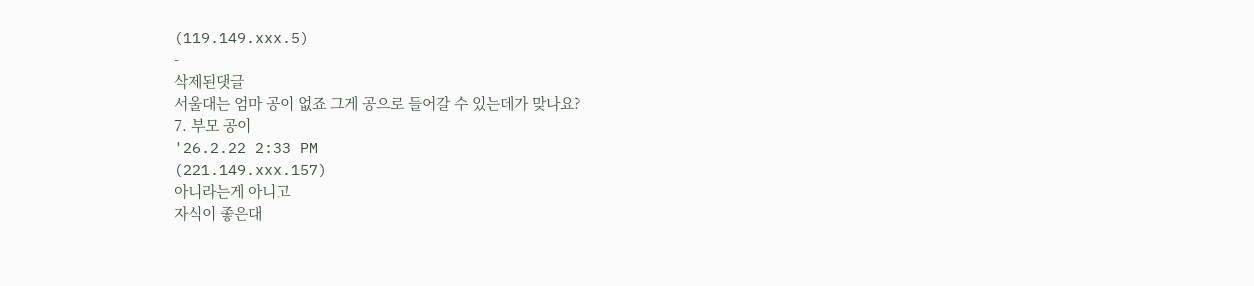(119.149.xxx.5)
-
삭제된댓글
서울대는 엄마 공이 없죠 그게 공으로 들어갈 수 있는데가 맞나요?
7. 부모 공이
'26.2.22 2:33 PM
(221.149.xxx.157)
아니라는게 아니고
자식이 좋은대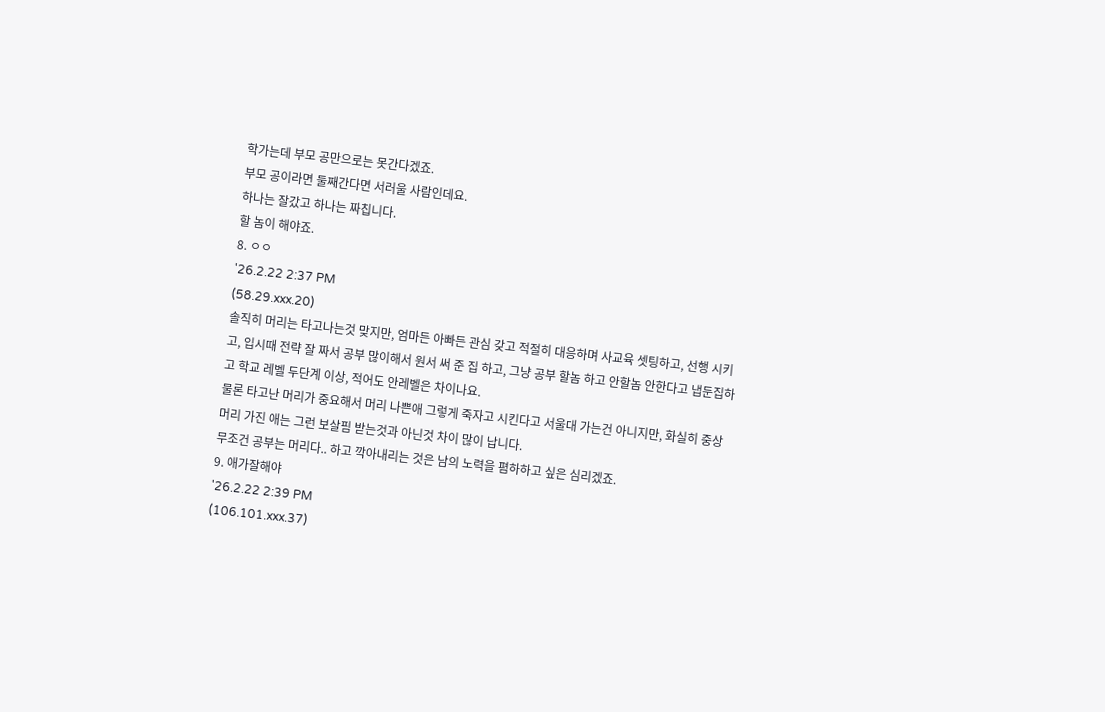학가는데 부모 공만으로는 못간다겠죠.
부모 공이라면 둘째간다면 서러울 사람인데요.
하나는 잘갔고 하나는 짜칩니다.
할 놈이 해야죠.
8. ㅇㅇ
'26.2.22 2:37 PM
(58.29.xxx.20)
솔직히 머리는 타고나는것 맞지만, 엄마든 아빠든 관심 갖고 적절히 대응하며 사교육 셋팅하고, 선행 시키고, 입시때 전략 잘 짜서 공부 많이해서 원서 써 준 집 하고, 그냥 공부 할놈 하고 안할놈 안한다고 냅둔집하고 학교 레벨 두단계 이상, 적어도 안레벨은 차이나요.
물론 타고난 머리가 중요해서 머리 나쁜애 그렇게 죽자고 시킨다고 서울대 가는건 아니지만, 화실히 중상 머리 가진 애는 그런 보살핌 받는것과 아닌것 차이 많이 납니다.
무조건 공부는 머리다.. 하고 깍아내리는 것은 남의 노력을 폄하하고 싶은 심리겠죠.
9. 애가잘해야
'26.2.22 2:39 PM
(106.101.xxx.37)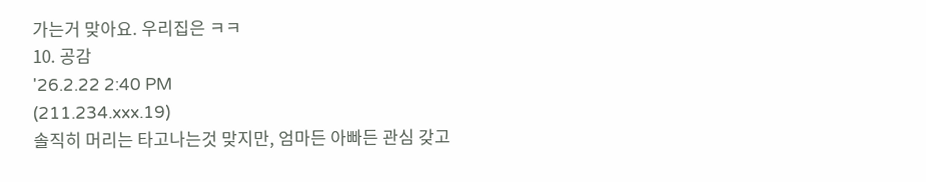가는거 맞아요. 우리집은 ㅋㅋ
10. 공감
'26.2.22 2:40 PM
(211.234.xxx.19)
솔직히 머리는 타고나는것 맞지만, 엄마든 아빠든 관심 갖고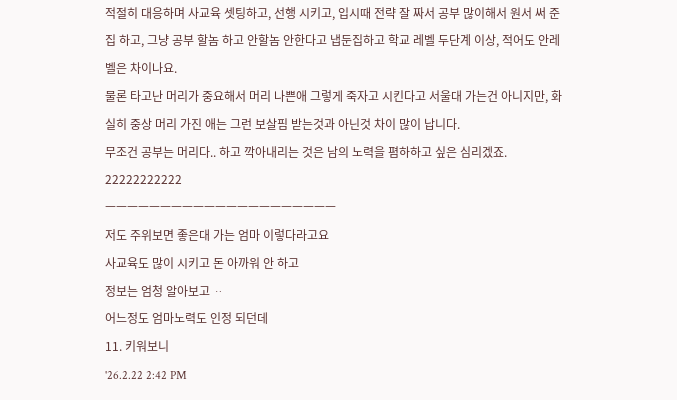적절히 대응하며 사교육 셋팅하고, 선행 시키고, 입시때 전략 잘 짜서 공부 많이해서 원서 써 준 집 하고, 그냥 공부 할놈 하고 안할놈 안한다고 냅둔집하고 학교 레벨 두단계 이상, 적어도 안레벨은 차이나요.
물론 타고난 머리가 중요해서 머리 나쁜애 그렇게 죽자고 시킨다고 서울대 가는건 아니지만, 화실히 중상 머리 가진 애는 그런 보살핌 받는것과 아닌것 차이 많이 납니다.
무조건 공부는 머리다.. 하고 깍아내리는 것은 남의 노력을 폄하하고 싶은 심리겠죠. 22222222222
ㅡㅡㅡㅡㅡㅡㅡㅡㅡㅡㅡㅡㅡㅡㅡㅡㅡㅡㅡㅡㅡ
저도 주위보면 좋은대 가는 엄마 이렇다라고요
사교육도 많이 시키고 돈 아까워 안 하고
정보는 엄청 알아보고 ᆢ
어느정도 엄마노력도 인정 되던데
11. 키워보니
'26.2.22 2:42 PM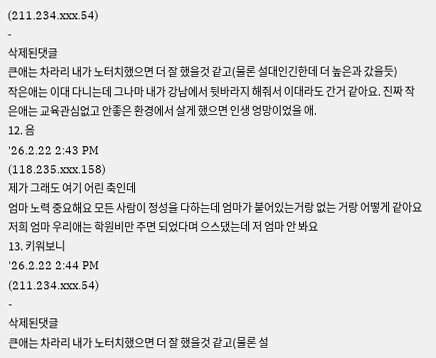(211.234.xxx.54)
-
삭제된댓글
큰애는 차라리 내가 노터치했으면 더 잘 했을것 같고(물론 설대인긴한데 더 높은과 갔을듯)
작은애는 이대 다니는데 그나마 내가 강남에서 뒷바라지 해줘서 이대라도 간거 같아요. 진짜 작은애는 교육관심없고 안좋은 환경에서 살게 했으면 인생 엉망이었을 애.
12. 음
'26.2.22 2:43 PM
(118.235.xxx.158)
제가 그래도 여기 어린 축인데
엄마 노력 중요해요 모든 사람이 정성을 다하는데 엄마가 붙어있는거랑 없는 거랑 어떻게 같아요
저희 엄마 우리애는 학원비만 주면 되었다며 으스댔는데 저 엄마 안 봐요
13. 키워보니
'26.2.22 2:44 PM
(211.234.xxx.54)
-
삭제된댓글
큰애는 차라리 내가 노터치했으면 더 잘 했을것 같고(물론 설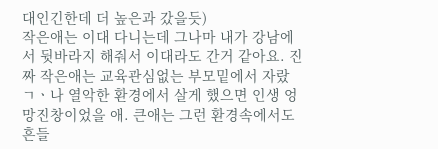대인긴한데 더 높은과 갔을듯)
작은애는 이대 다니는데 그나마 내가 강남에서 뒷바라지 해줘서 이대라도 간거 같아요. 진짜 작은애는 교육관심없는 부모밑에서 자랐ㄱㆍ나 열악한 환경에서 살게 했으면 인생 엉망진창이었을 애. 큰애는 그런 환경속에서도 흔들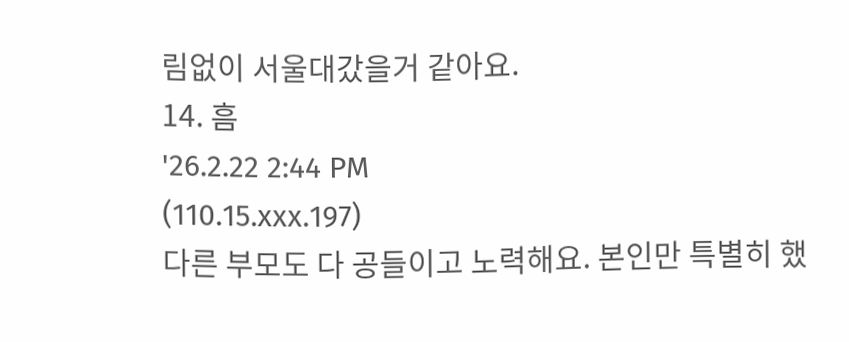림없이 서울대갔을거 같아요.
14. 흠
'26.2.22 2:44 PM
(110.15.xxx.197)
다른 부모도 다 공들이고 노력해요. 본인만 특별히 했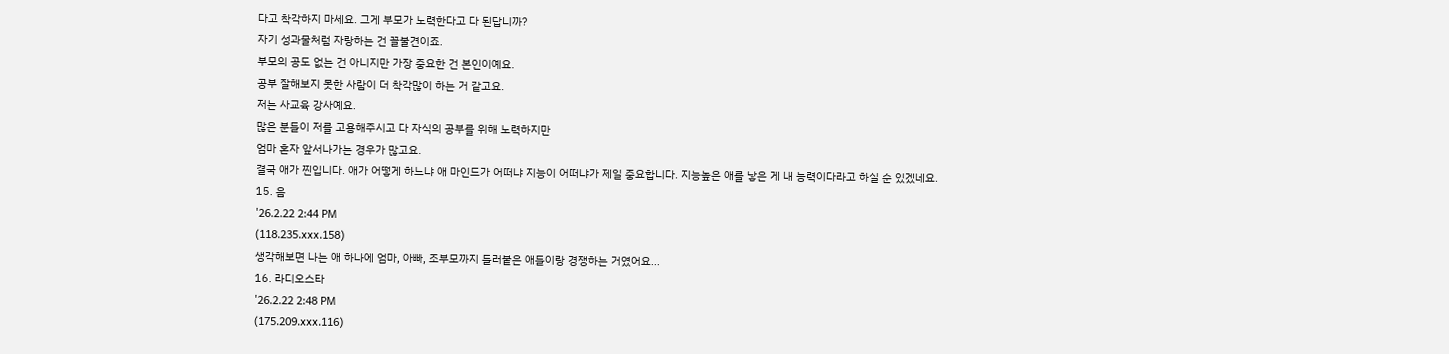다고 착각하지 마세요. 그게 부모가 노력한다고 다 된답니까?
자기 성과물처럼 자랑하는 건 꼴불견이죠.
부모의 공도 없는 건 아니지만 가장 중요한 건 본인이예요.
공부 잘해보지 못한 사람이 더 착각많이 하는 거 같고요.
저는 사교육 강사예요.
많은 분들이 저를 고용해주시고 다 자식의 공부를 위해 노력하지만
엄마 혼자 앞서나가는 경우가 많고요.
결국 애가 찐입니다. 애가 어떻게 하느냐 애 마인드가 어떠냐 지능이 어떠냐가 제일 중요합니다. 지능높은 애를 낳은 게 내 능력이다라고 하실 순 있겠네요.
15. 음
'26.2.22 2:44 PM
(118.235.xxx.158)
생각해보면 나는 애 하나에 엄마, 아빠, 조부모까지 들러붙은 애들이랑 경쟁하는 거였어요...
16. 라디오스타
'26.2.22 2:48 PM
(175.209.xxx.116)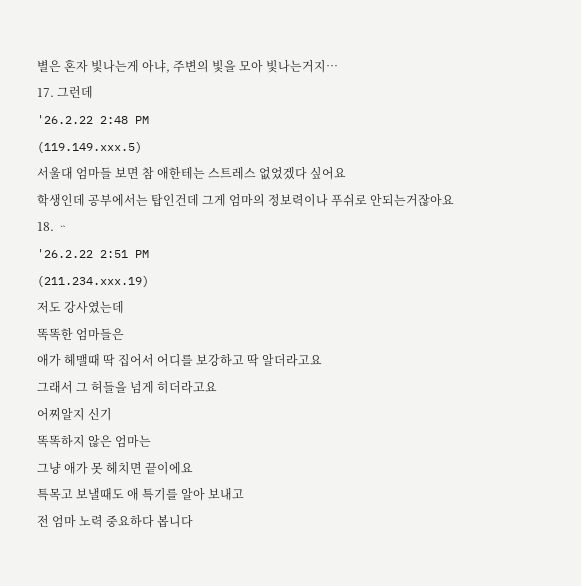별은 혼자 빛나는게 아냐, 주변의 빛을 모아 빛나는거지…
17. 그런데
'26.2.22 2:48 PM
(119.149.xxx.5)
서울대 엄마들 보면 참 애한테는 스트레스 없었겠다 싶어요
학생인데 공부에서는 탑인건데 그게 엄마의 정보력이나 푸쉬로 안되는거잖아요
18. ᆢ
'26.2.22 2:51 PM
(211.234.xxx.19)
저도 강사였는데
똑똑한 엄마들은
애가 헤맬때 딱 집어서 어디를 보강하고 딱 알더라고요
그래서 그 허들을 넘게 히더라고요
어찌알지 신기
똑똑하지 않은 엄마는
그냥 애가 못 헤치면 끝이에요
특목고 보낼때도 애 특기를 알아 보내고
전 엄마 노력 중요하다 봅니다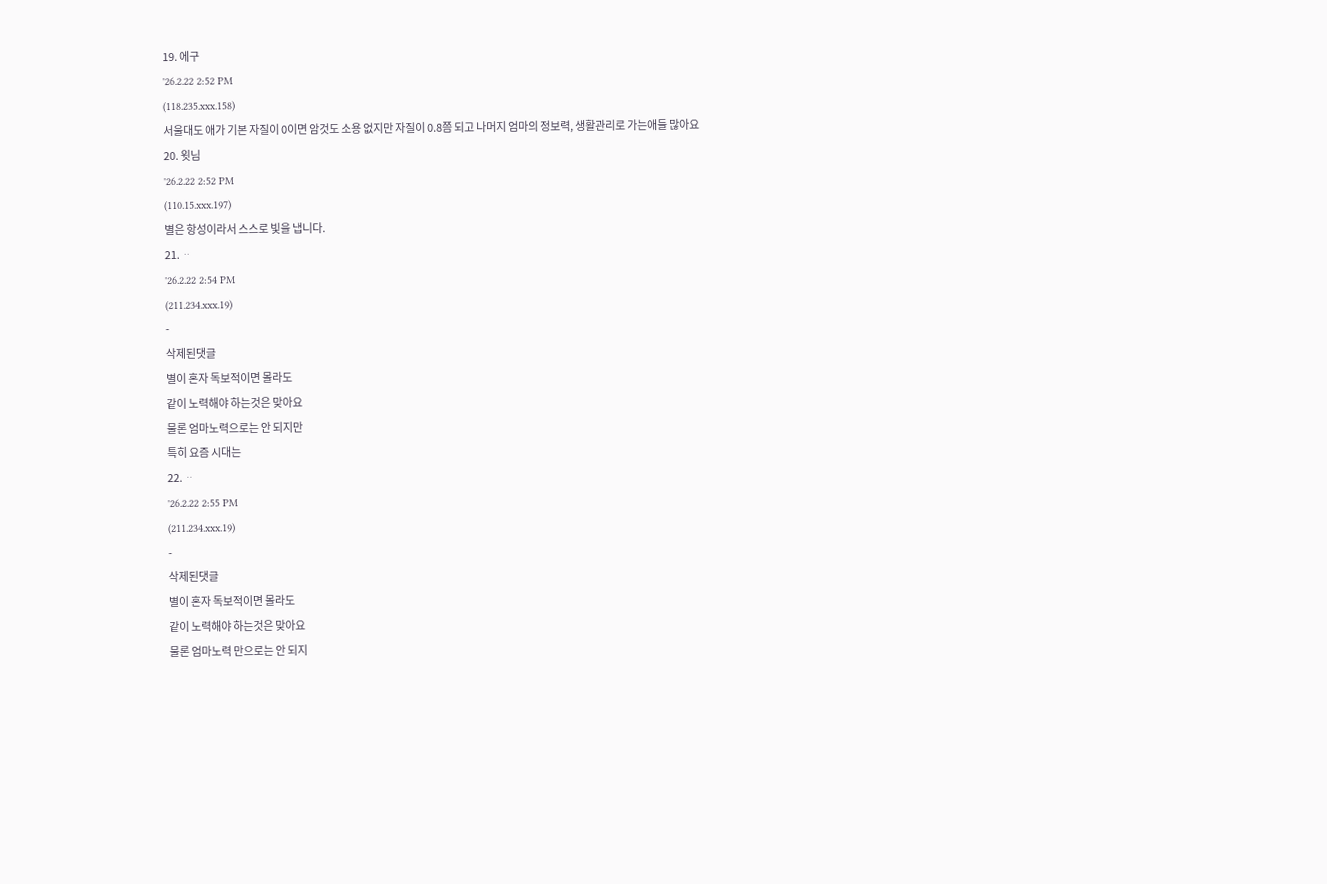19. 에구
'26.2.22 2:52 PM
(118.235.xxx.158)
서울대도 애가 기본 자질이 0이면 암것도 소용 없지만 자질이 0.8쯤 되고 나머지 엄마의 정보력, 생활관리로 가는애들 많아요
20. 윗님
'26.2.22 2:52 PM
(110.15.xxx.197)
별은 항성이라서 스스로 빛을 냅니다.
21. ᆢ
'26.2.22 2:54 PM
(211.234.xxx.19)
-
삭제된댓글
별이 혼자 독보적이면 몰라도
같이 노력해야 하는것은 맞아요
물론 엄마노력으로는 안 되지만
특히 요즘 시대는
22. ᆢ
'26.2.22 2:55 PM
(211.234.xxx.19)
-
삭제된댓글
별이 혼자 독보적이면 몰라도
같이 노력해야 하는것은 맞아요
물론 엄마노력 만으로는 안 되지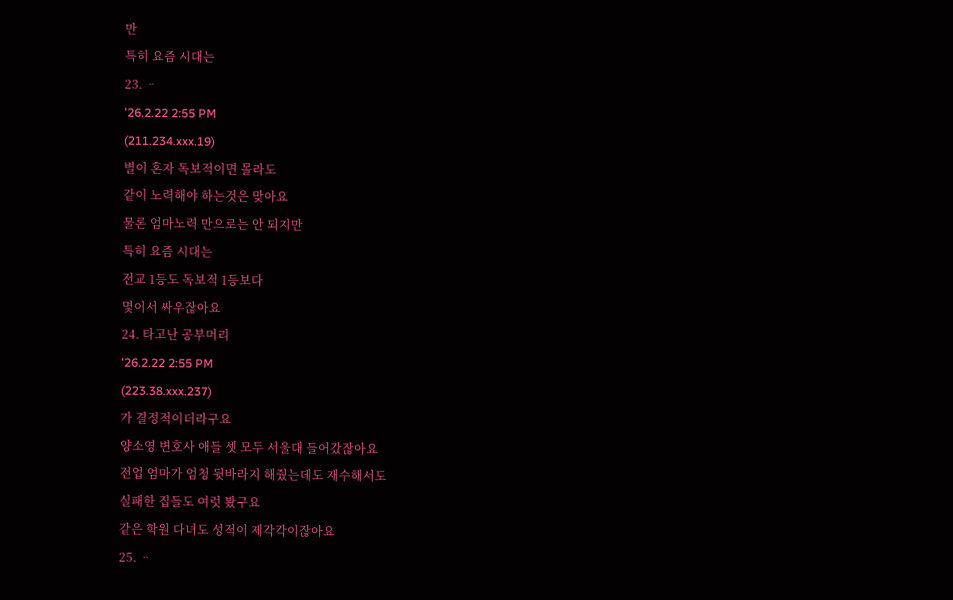만
특히 요즘 시대는
23. ᆢ
'26.2.22 2:55 PM
(211.234.xxx.19)
별이 혼자 독보적이면 몰라도
같이 노력해야 하는것은 맞아요
물론 엄마노력 만으로는 안 되지만
특히 요즘 시대는
전교 1등도 독보적 1등보다
몇이서 싸우잖아요
24. 타고난 공부머리
'26.2.22 2:55 PM
(223.38.xxx.237)
가 결정적이더라구요
양소영 변호사 애들 셋 모두 서울대 들어갔잖아요
전업 엄마가 엄청 뒷바라지 해줬는데도 재수해서도
실패한 집들도 여럿 봤구요
같은 학원 다녀도 성적이 제각각이잖아요
25. ᆢ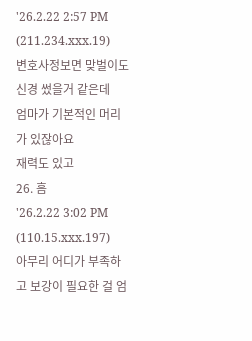'26.2.22 2:57 PM
(211.234.xxx.19)
변호사정보면 맞벌이도 신경 썼을거 같은데
엄마가 기본적인 머리가 있잖아요
재력도 있고
26. 흠
'26.2.22 3:02 PM
(110.15.xxx.197)
아무리 어디가 부족하고 보강이 필요한 걸 엄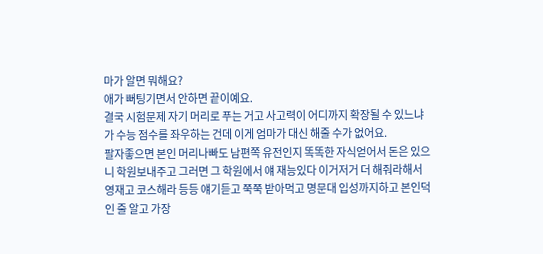마가 알면 뭐해요?
애가 뻐팅기면서 안하면 끝이예요.
결국 시험문제 자기 머리로 푸는 거고 사고력이 어디까지 확장될 수 있느냐가 수능 점수를 좌우하는 건데 이게 엄마가 대신 해줄 수가 없어요.
팔자좋으면 본인 머리나빠도 남편쪽 유전인지 똑똑한 자식얻어서 돈은 있으니 학원보내주고 그러면 그 학원에서 얘 재능있다 이거저거 더 해줘라해서 영재고 코스해라 등등 얘기듣고 쭉쭉 받아먹고 명문대 입성까지하고 본인덕인 줄 알고 가장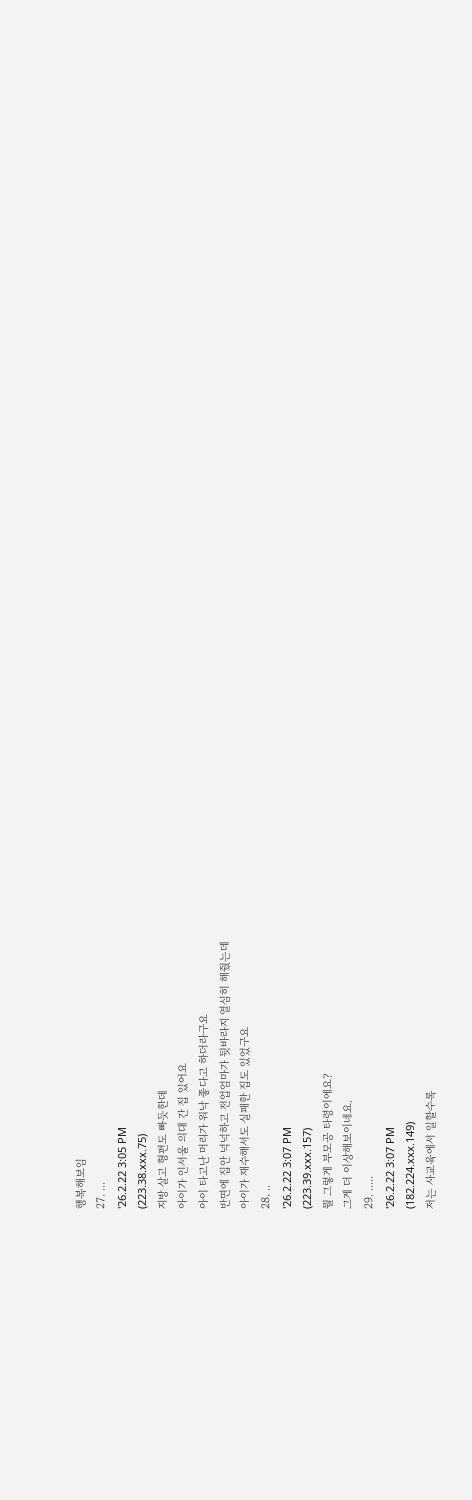행복해보임
27. ...
'26.2.22 3:05 PM
(223.38.xxx.75)
지방 살고 형편도 빠듯한데
아이가 인서울 의대 간 집 있어요
아이 타고난 머리가 워낙 좋다고 하더라구요
반면에 집안 넉넉하고 전업엄마가 뒷바라지 열심히 해줬는데
아이가 재수해서도 실패한 집도 있었구요
28. ..
'26.2.22 3:07 PM
(223.39.xxx.157)
뭘 그렇게 부모공 타령이에요?
그게 더 이상해보이네요.
29. .....
'26.2.22 3:07 PM
(182.224.xxx.149)
저는 사교육에서 일할수록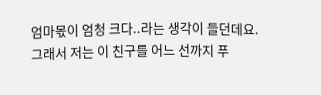엄마몫이 엄청 크다..라는 생각이 들던데요.
그래서 저는 이 친구를 어느 선까지 푸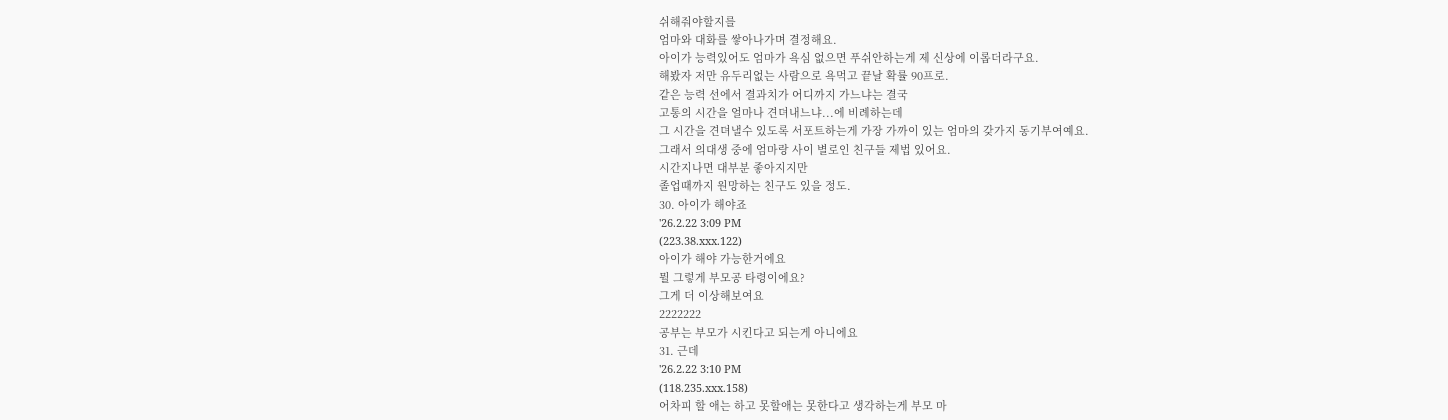쉬해줘야할지를
엄마와 대화를 쌓아나가며 결정해요.
아이가 능력있어도 엄마가 욕심 없으면 푸쉬안하는게 제 신상에 이롭더라구요.
해봤자 저만 유두리없는 사람으로 욕먹고 끝날 확률 90프로.
같은 능력 선에서 결과치가 어디까지 가느냐는 결국
고통의 시간을 얼마나 견뎌내느냐...에 비례하는데
그 시간을 견뎌낼수 있도록 서포트하는게 가장 가까이 있는 엄마의 갖가지 동기부여예요.
그래서 의대생 중에 엄마랑 사이 별로인 친구들 제법 있어요.
시간지나면 대부분 좋아지지만
졸업때까지 원망하는 친구도 있을 정도.
30. 아이가 해야죠
'26.2.22 3:09 PM
(223.38.xxx.122)
아이가 해야 가능한거에요
뭘 그렇게 부모공 타령이에요?
그게 더 이상해보여요
2222222
공부는 부모가 시킨다고 되는게 아니에요
31. 근데
'26.2.22 3:10 PM
(118.235.xxx.158)
어차피 할 애는 하고 못할애는 못한다고 생각하는게 부모 마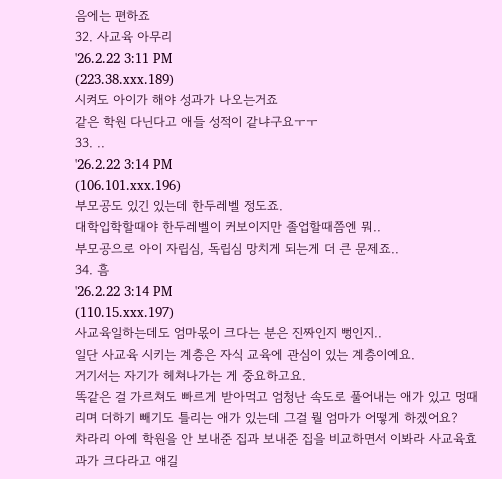음에는 편하죠
32. 사교육 아무리
'26.2.22 3:11 PM
(223.38.xxx.189)
시켜도 아이가 해야 성과가 나오는거죠
같은 학원 다닌다고 애들 성적이 같냐구요ㅜㅜ
33. ..
'26.2.22 3:14 PM
(106.101.xxx.196)
부모공도 있긴 있는데 한두레벨 정도죠.
대학입학할때야 한두레벨이 커보이지만 졸업할때쯤엔 뭐..
부모공으로 아이 자립심, 독립심 망치게 되는게 더 큰 문제죠..
34. 흠
'26.2.22 3:14 PM
(110.15.xxx.197)
사교육일하는데도 엄마몫이 크다는 분은 진짜인지 뻥인지..
일단 사교육 시키는 계층은 자식 교육에 관심이 있는 계층이예요.
거기서는 자기가 헤쳐나가는 게 중요하고요.
똑같은 걸 가르쳐도 빠르게 받아먹고 엄청난 속도로 풀어내는 애가 있고 멍때리며 더하기 빼기도 틀리는 애가 있는데 그걸 뭘 엄마가 어떻게 하겠어요?
차라리 아예 학원을 안 보내준 집과 보내준 집을 비교하면서 이봐라 사교육효과가 크다라고 얘길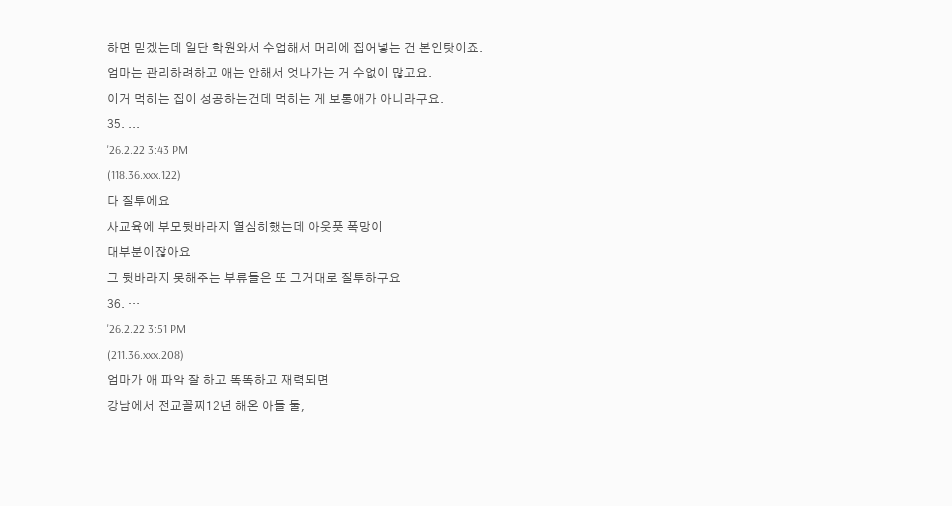하면 믿겠는데 일단 학원와서 수업해서 머리에 집어넣는 건 본인탓이죠.
엄마는 관리하려하고 애는 안해서 엇나가는 거 수없이 많고요.
이거 먹히는 집이 성공하는건데 먹히는 게 보통애가 아니라구요.
35. ...
'26.2.22 3:43 PM
(118.36.xxx.122)
다 질투에요
사교육에 부모뒷바라지 열심히했는데 아웃풋 폭망이
대부분이잖아요
그 뒷바라지 못해주는 부류들은 또 그거대로 질투하구요
36. …
'26.2.22 3:51 PM
(211.36.xxx.208)
엄마가 애 파악 잘 하고 똑똑하고 재력되면
강남에서 전교꼴찌12년 해온 아들 둘,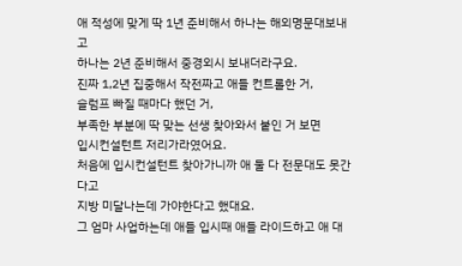애 적성에 맞게 딱 1년 준비해서 하나는 해외명문대보내고
하나는 2년 준비해서 중경외시 보내더라구요.
진짜 1,2년 집중해서 작전짜고 애들 컨트롤한 거,
슬럼프 빠질 때마다 했던 거,
부족한 부분에 딱 맞는 선생 찾아와서 붙인 거 보면
입시컨설턴트 저리가라였어요.
처음에 입시컨설턴트 찾아가니까 애 둘 다 전문대도 못간다고
지방 미달나는데 가야한다고 했대요.
그 엄마 사업하는데 애들 입시때 애들 라이드하고 애 대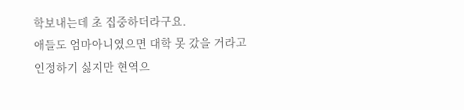학보내는데 초 집중하더라구요.
애들도 엄마아니였으면 대학 못 갔을 거라고
인정하기 싫지만 현역으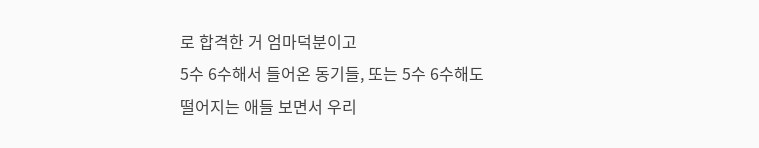로 합격한 거 엄마덕분이고
5수 6수해서 들어온 동기들, 또는 5수 6수해도
떨어지는 애들 보면서 우리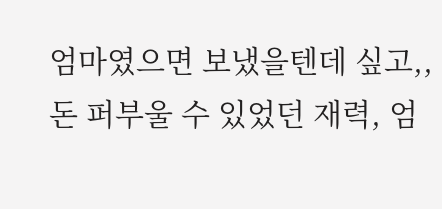엄마였으면 보냈을텐데 싶고,,
돈 퍼부울 수 있었던 재력, 엄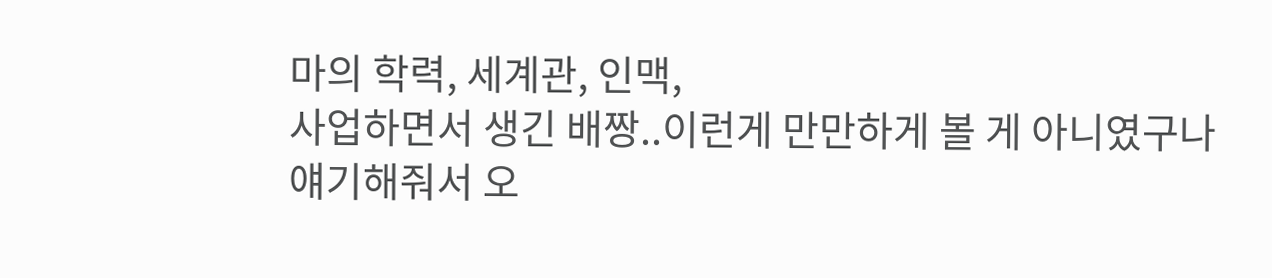마의 학력, 세계관, 인맥,
사업하면서 생긴 배짱..이런게 만만하게 볼 게 아니였구나
얘기해줘서 오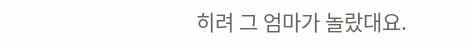히려 그 엄마가 놀랐대요.